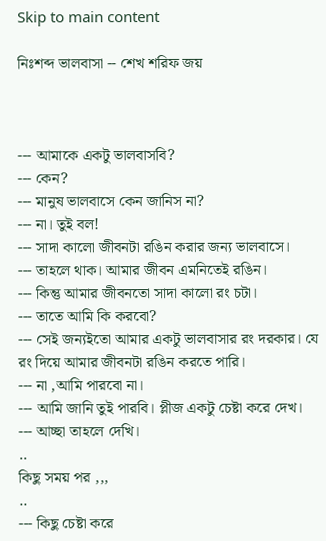Skip to main content

নিঃশব্দ ভালবাসা -- শেখ শরিফ জয়



--- আমাকে একটু ভালবাসবি?
--- কেন?
--- মানুষ ভালবাসে কেন জানিস না?
--- না। তুই বল!
--- সাদা কালো জীবনটা রঙিন করার জন্য ভালবাসে।
--- তাহলে থাক। আমার জীবন এমনিতেই রঙিন।
--- কিন্তু আমার জীবনতো সাদা কালো রং চটা।
--- তাতে আমি কি করবো?
--- সেই জন্যইতো আমার একটু ভালবাসার রং দরকার। যে রং দিয়ে আমার জীবনটা রঙিন করতে পারি।
--- না ,আমি পারবো না।
--- আমি জানি তুই পারবি। প্লীজ একটু চেষ্টা করে দেখ।
--- আচ্ছা তাহলে দেখি।
..
কিছু সময় পর ,,,
..
--- কিছু চেষ্টা করে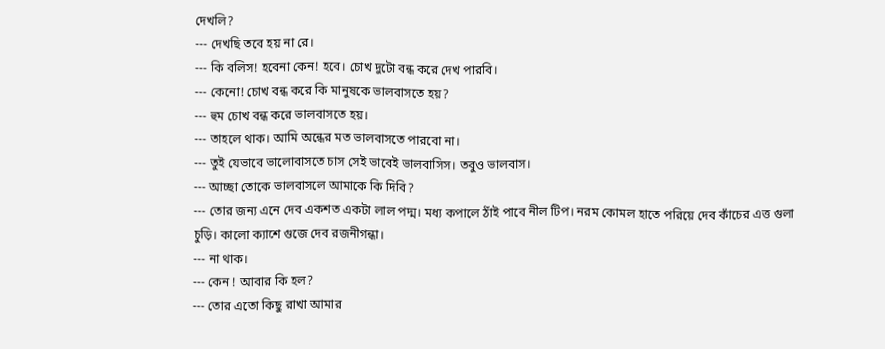দেখলি?
--- দেখছি তবে হয় না রে।
--- কি বলিস! হবেনা কেন! হবে। চোখ দুটো বন্ধ করে দেখ পারবি।
--- কেনো! চোখ বন্ধ করে কি মানুষকে ভালবাসতে হয়?
--- হুম চোখ বন্ধ করে ভালবাসতে হয়।
--- তাহলে থাক। আমি অন্ধের মত ভালবাসতে পারবো না।
--- তুই যেভাবে ভালোবাসতে চাস সেই ভাবেই ভালবাসিস। তবুও ভালবাস।
--- আচ্ছা তোকে ভালবাসলে আমাকে কি দিবি?
--- তোর জন্য এনে দেব একশত একটা লাল পদ্ম। মধ্য কপালে ঠাঁই পাবে নীল টিপ। নরম কোমল হাতে পরিয়ে দেব কাঁচের এত্ত গুলা চুড়ি। কালো ক্যাশে গুজে দেব রজনীগন্ধা।
--- না থাক।
--- কেন ! আবার কি হল?
--- তোর এতো কিছু রাখা আমার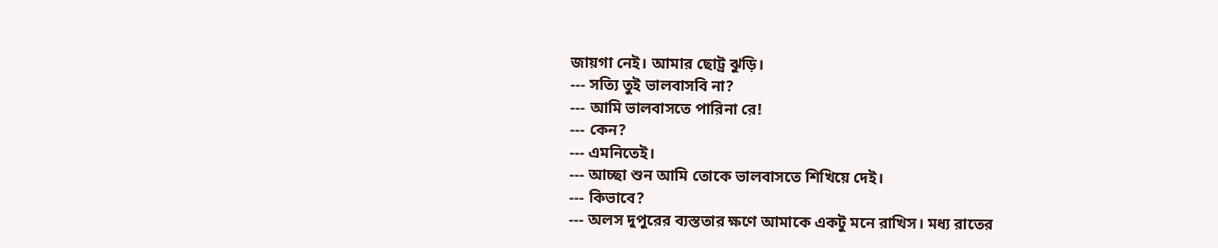জায়গা নেই। আমার ছোট্র ঝুড়ি।
--- সত্যি তুই ভালবাসবি না?
--- আমি ভালবাসতে পারিনা রে!
--- কেন?
--- এমনিতেই।
--- আচ্ছা শুন আমি তোকে ভালবাসতে শিখিয়ে দেই।
--- কিভাবে?
--- অলস দুপুরের ব্যস্ততার ক্ষণে আমাকে একটু মনে রাখিস। মধ্য রাতের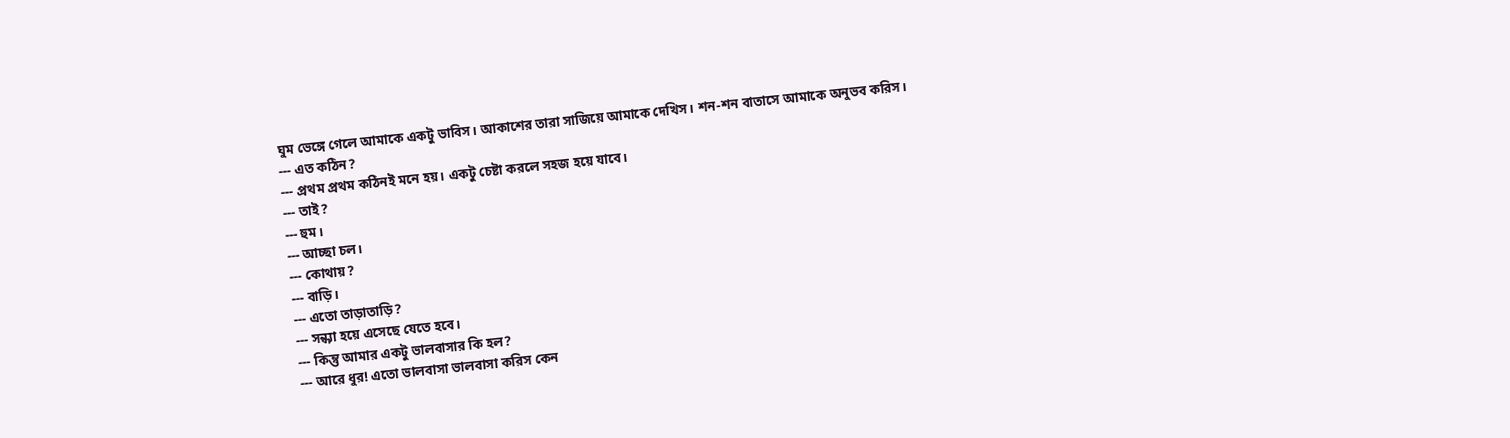ঘুম ভেঙ্গে গেলে আমাকে একটু ভাবিস। আকাশের তারা সাজিয়ে আমাকে দেখিস। শন-শন বাতাসে আমাকে অনুভব করিস।
--- এত কঠিন?
--- প্রথম প্রথম কঠিনই মনে হয়। একটু চেষ্টা করলে সহজ হয়ে যাবে।
--- তাই?
--- হুম।
--- আচ্ছা চল।
--- কোথায়?
--- বাড়ি।
--- এতো তাড়াতাড়ি?
--- সন্ধ্যা হয়ে এসেছে যেতে হবে।
--- কিন্তু আমার একটু ভালবাসার কি হল?
--- আরে ধুর! এতো ভালবাসা ভালবাসা করিস কেন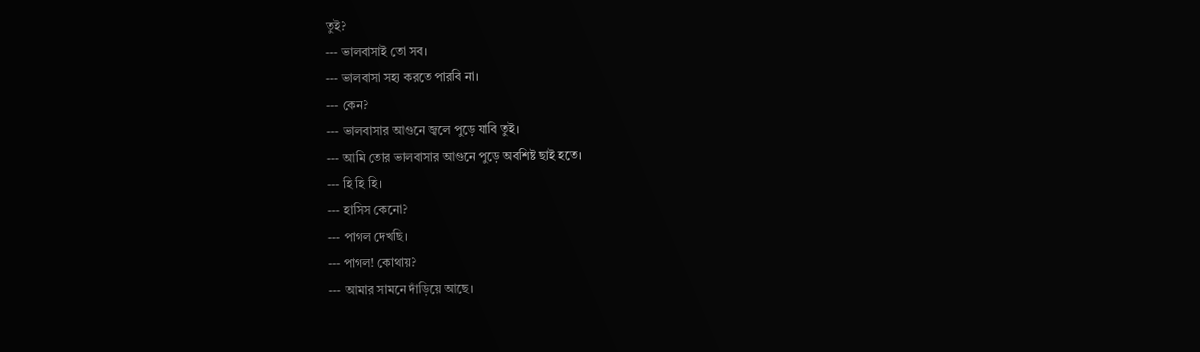তুই?
--- ভালবাসাই তো সব।
--- ভালবাসা সহ্য করতে পারবি না।
--- কেন?
--- ভালবাসার আগুনে জ্বলে পুড়ে যাবি তুই।
--- আমি তোর ভালবাসার আগুনে পুড়ে অবশিষ্ট ছাই হতে।
--- হি হি হি।
--- হাসিস কেনো?
--- পাগল দেখছি।
--- পাগল! কোথায়?
--- আমার সামনে দাঁড়িয়ে আছে।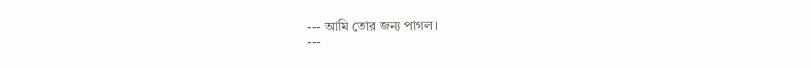--- আমি তোর জন্য পাগল।
---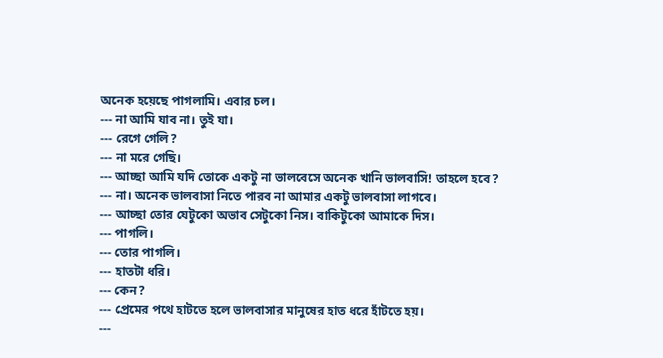অনেক হয়েছে পাগলামি। এবার চল।
--- না আমি যাব না। তুই যা।
--- রেগে গেলি?
--- না মরে গেছি।
--- আচ্ছা আমি যদি তোকে একটু না ভালবেসে অনেক খানি ভালবাসি! তাহলে হবে?
--- না। অনেক ভালবাসা নিতে পারব না আমার একটু ভালবাসা লাগবে।
--- আচ্ছা তোর যেটুকো অভাব সেটুকো নিস। বাকিটুকো আমাকে দিস।
--- পাগলি।
--- তোর পাগলি।
--- হাতটা ধরি।
--- কেন?
--- প্রেমের পথে হাটতে হলে ভালবাসার মানুষের হাত ধরে হাঁটতে হয়।
---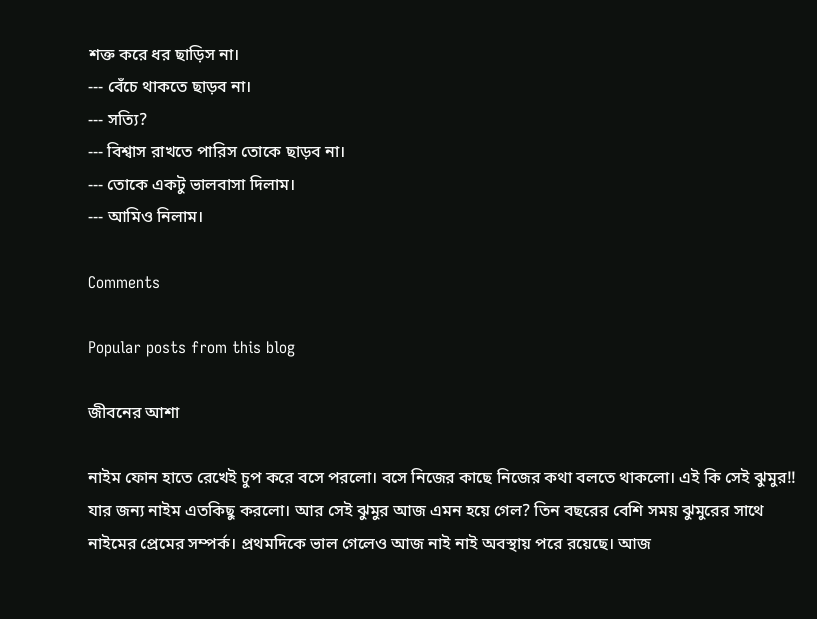শক্ত করে ধর ছাড়িস না।
--- বেঁচে থাকতে ছাড়ব না।
--- সত্যি?
--- বিশ্বাস রাখতে পারিস তোকে ছাড়ব না।
--- তোকে একটু ভালবাসা দিলাম।
--- আমিও নিলাম।

Comments

Popular posts from this blog

জীবনের আশা

নাইম ফোন হাতে রেখেই চুপ করে বসে পরলো। বসে নিজের কাছে নিজের কথা বলতে থাকলো। এই কি সেই ঝুমুর!! যার জন্য নাইম এতকিছু করলো। আর সেই ঝুমুর আজ এমন হয়ে গেল? তিন বছরের বেশি সময় ঝুমুরের সাথে নাইমের প্রেমের সম্পর্ক। প্রথমদিকে ভাল গেলেও আজ নাই নাই অবস্থায় পরে রয়েছে। আজ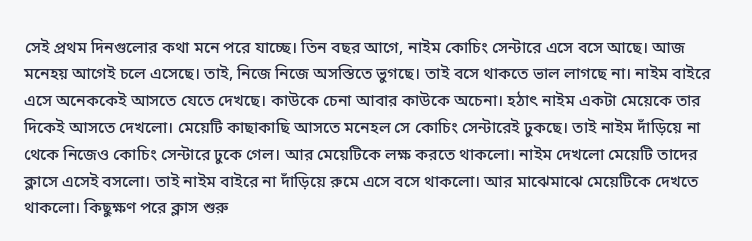সেই প্রথম দিনগুলোর কথা মনে পরে যাচ্ছে। তিন বছর আগে, নাইম কোচিং সেন্টারে এসে বসে আছে। আজ মনেহয় আগেই চলে এসেছে। তাই, নিজে নিজে অসস্তিতে ভুগছে। তাই বসে থাকতে ভাল লাগছে না। নাইম বাইরে এসে অনেককেই আসতে যেতে দেখছে। কাউকে চেনা আবার কাউকে অচেনা। হঠাৎ নাইম একটা মেয়েকে তার দিকেই আসতে দেখলো। মেয়েটি কাছাকাছি আসতে মনেহল সে কোচিং সেন্টারেই ঢুকছে। তাই নাইম দাঁড়িয়ে না থেকে নিজেও কোচিং সেন্টারে ঢুকে গেল। আর মেয়েটিকে লক্ষ করতে থাকলো। নাইম দেখলো মেয়েটি তাদের ক্লাসে এসেই বসলো। তাই নাইম বাইরে না দাঁড়িয়ে রুমে এসে বসে থাকলো। আর মাঝেমাঝে মেয়েটিকে দেখতে থাকলো। কিছুক্ষণ পরে ক্লাস শুরু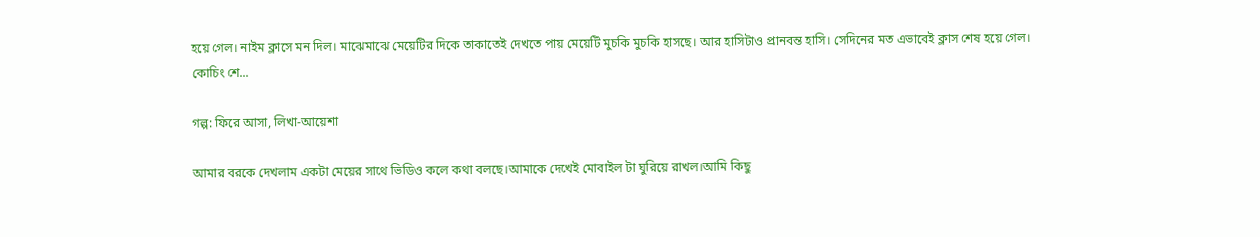হয়ে গেল। নাইম ক্লাসে মন দিল। মাঝেমাঝে মেয়েটির দিকে তাকাতেই দেখতে পায় মেয়েটি মুচকি মুচকি হাসছে। আর হাসিটাও প্রানবন্ত হাসি। সেদিনের মত এভাবেই ক্লাস শেষ হয়ে গেল। কোচিং শে...

গল্প: ফিরে আসা, লিখা-আয়েশা

আমার বরকে দেখলাম একটা মেয়ের সাথে ভিডিও কলে কথা বলছে।আমাকে দেখেই মোবাইল টা ঘুরিয়ে রাখল।আমি কিছু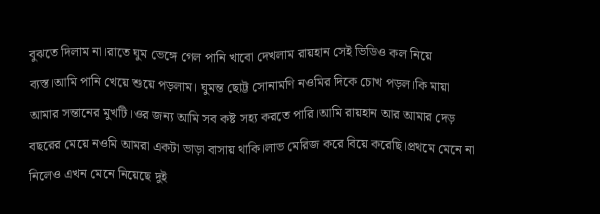বুঝতে দিলাম না।রাতে ঘুম ভেঙ্গে গেল পানি খাবো দেখলাম রায়হান সেই ভিডিও কল নিয়ে ব্যস্ত।আমি পানি খেয়ে শুয়ে পড়লাম। ঘুমন্ত ছোট্ট সোনামণি নওমির দিকে চোখ পড়ল।কি মায়া আমার সন্তানের মুখটি।ওর জন্য আমি সব কষ্ট সহ্য করতে পারি।আমি রায়হান আর আমার দেড় বছরের মেয়ে নওমি আমরা একটা ভাড়া বাসায় থাকি।লাভ মেরিজ করে বিয়ে করেছি।প্রথমে মেনে না নিলেও এখন মেনে নিয়েছে দুই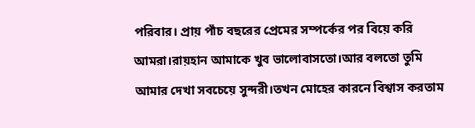পরিবার। প্রায় পাঁচ বছরের প্রেমের সম্পর্কের পর বিয়ে করি আমরা।রায়হান আমাকে খুব ভালোবাসতো।আর বলতো তুমি আমার দেখা সবচেয়ে সুন্দরী।তখন মোহের কারনে বিশ্বাস করতাম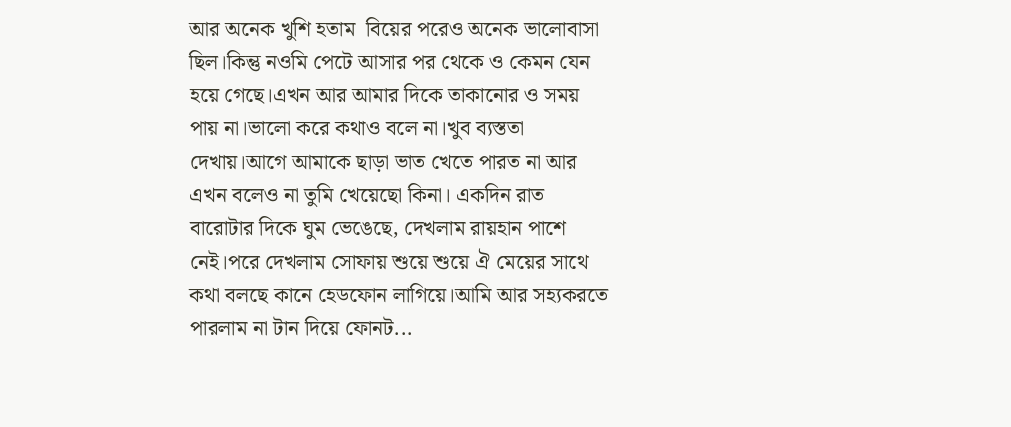আর অনেক খুশি হতাম  বিয়ের পরেও অনেক ভালোবাসা ছিল।কিন্তু নওমি পেটে আসার পর থেকে ও কেমন যেন হয়ে গেছে।এখন আর আমার দিকে তাকানোর ও সময় পায় না।ভালো করে কথাও বলে না।খুব ব্যস্ততা দেখায়।আগে আমাকে ছাড়া ভাত খেতে পারত না আর এখন বলেও না তুমি খেয়েছো কিনা। একদিন রাত বারোটার দিকে ঘুম ভেঙেছে, দেখলাম রায়হান পাশে নেই।পরে দেখলাম সোফায় শুয়ে শুয়ে ঐ মেয়ের সাথে কথা বলছে কানে হেডফোন লাগিয়ে।আমি আর সহ্যকরতে পারলাম না টান দিয়ে ফোনট...